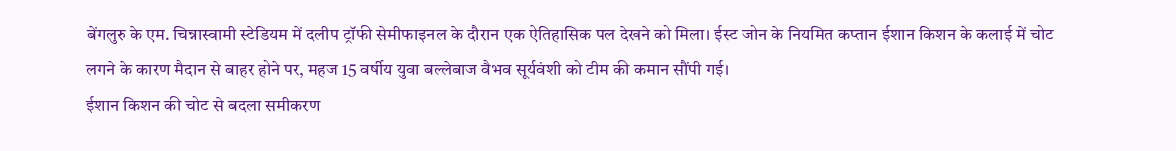बेंगलुरु के एम. चिन्नास्वामी स्टेडियम में दलीप ट्रॉफी सेमीफाइनल के दौरान एक ऐतिहासिक पल देखने को मिला। ईस्ट जोन के नियमित कप्तान ईशान किशन के कलाई में चोट लगने के कारण मैदान से बाहर होने पर, महज 15 वर्षीय युवा बल्लेबाज वैभव सूर्यवंशी को टीम की कमान सौंपी गई।
ईशान किशन की चोट से बदला समीकरण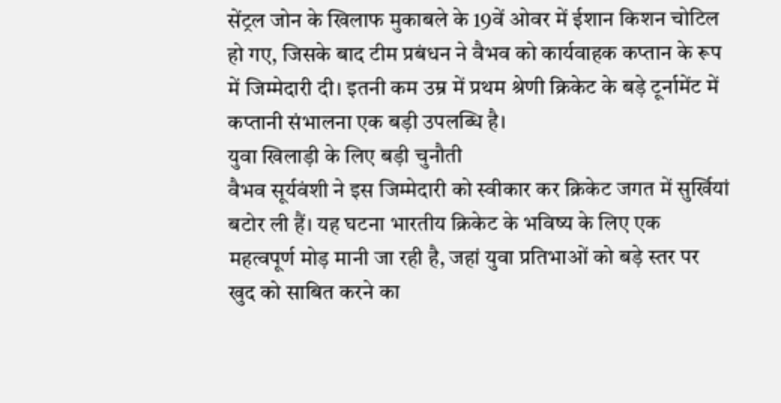सेंट्रल जोन के खिलाफ मुकाबले के 19वें ओवर में ईशान किशन चोटिल हो गए, जिसके बाद टीम प्रबंधन ने वैभव को कार्यवाहक कप्तान के रूप में जिम्मेदारी दी। इतनी कम उम्र में प्रथम श्रेणी क्रिकेट के बड़े टूर्नामेंट में कप्तानी संभालना एक बड़ी उपलब्धि है।
युवा खिलाड़ी के लिए बड़ी चुनौती
वैभव सूर्यवंशी ने इस जिम्मेदारी को स्वीकार कर क्रिकेट जगत में सुर्खियां बटोर ली हैं। यह घटना भारतीय क्रिकेट के भविष्य के लिए एक महत्वपूर्ण मोड़ मानी जा रही है, जहां युवा प्रतिभाओं को बड़े स्तर पर खुद को साबित करने का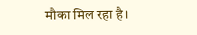मौका मिल रहा है।